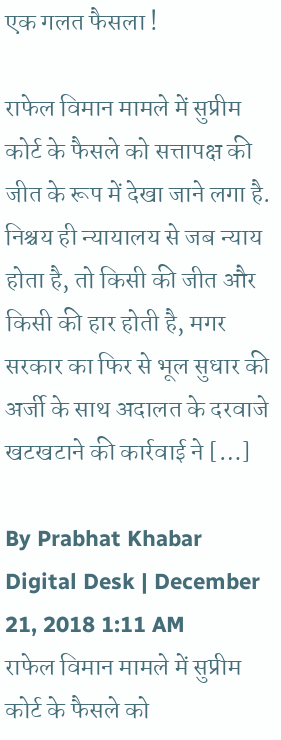एक गलत फैसला !

राफेल विमान मामले में सुप्रीम कोर्ट के फैसले को सत्तापक्ष की जीत के रूप में देखा जाने लगा है. निश्चय ही न्यायालय से जब न्याय होता है, तो किसी की जीत और किसी की हार होती है, मगर सरकार का फिर से भूल सुधार की अर्जी के साथ अदालत के दरवाजे खटखटाने की कार्रवाई ने […]

By Prabhat Khabar Digital Desk | December 21, 2018 1:11 AM
राफेल विमान मामले में सुप्रीम कोर्ट के फैसले को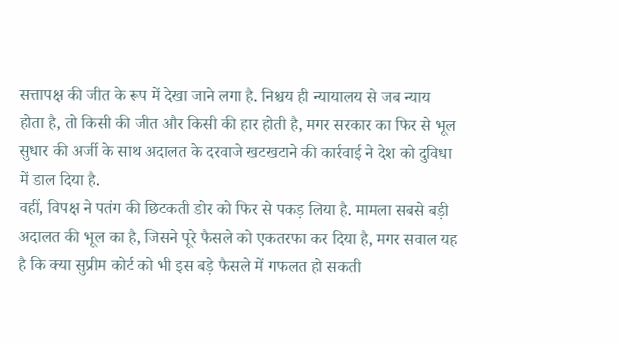सत्तापक्ष की जीत के रूप में देखा जाने लगा है. निश्चय ही न्यायालय से जब न्याय होता है, तो किसी की जीत और किसी की हार होती है, मगर सरकार का फिर से भूल सुधार की अर्जी के साथ अदालत के दरवाजे खटखटाने की कार्रवाई ने देश को दुविधा में डाल दिया है.
वहीं, विपक्ष ने पतंग की छिटकती डोर को फिर से पकड़ लिया है. मामला सबसे बड़ी अदालत की भूल का है, जिसने पूरे फैसले को एकतरफा कर दिया है, मगर सवाल यह है कि क्या सुप्रीम कोर्ट को भी इस बड़े फैसले में गफलत हो सकती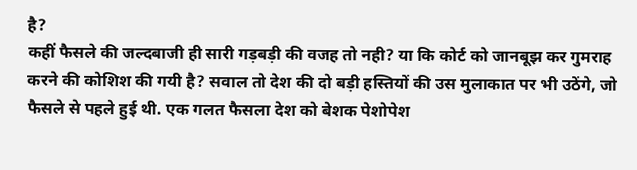है?
कहीं फैसले की जल्दबाजी ही सारी गड़बड़ी की वजह तो नही? या कि कोर्ट को जानबूझ कर गुमराह करने की कोशिश की गयी है? सवाल तो देश की दो बड़ी हस्तियों की उस मुलाकात पर भी उठेंगे, जो फैसले से पहले हुई थी. एक गलत फैसला देश को बेशक पेशोपेश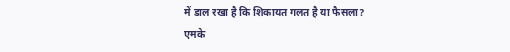में डाल रखा है कि शिकायत गलत है या फैसला?
एमके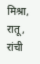मिश्रा, रातू, रांची